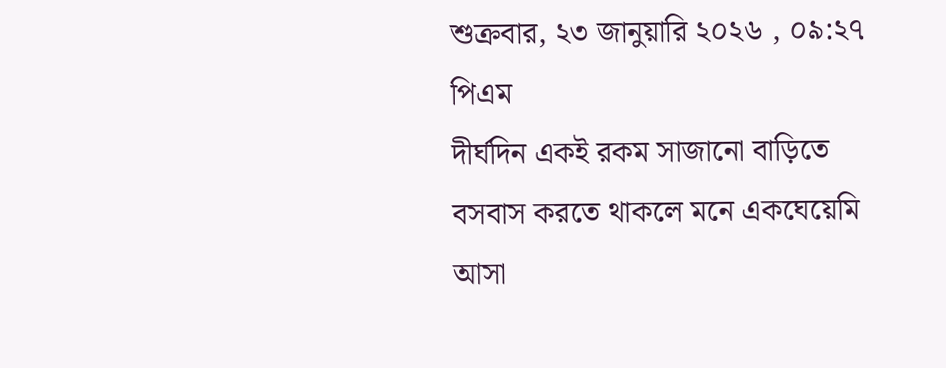শুক্রবার, ২৩ জানুয়ারি ২০২৬ , ০৯:২৭ পিএম
দীর্ঘদিন একই রকম সাজানো বাড়িতে বসবাস করতে থাকলে মনে একঘেয়েমি আসা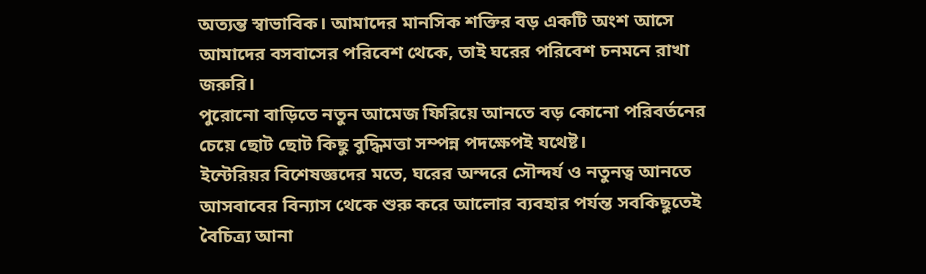অত্যন্ত স্বাভাবিক। আমাদের মানসিক শক্তির বড় একটি অংশ আসে আমাদের বসবাসের পরিবেশ থেকে, তাই ঘরের পরিবেশ চনমনে রাখা জরুরি।
পুরোনো বাড়িতে নতুন আমেজ ফিরিয়ে আনতে বড় কোনো পরিবর্তনের চেয়ে ছোট ছোট কিছু বুদ্ধিমত্তা সম্পন্ন পদক্ষেপই যথেষ্ট।
ইন্টেরিয়র বিশেষজ্ঞদের মতে, ঘরের অন্দরে সৌন্দর্য ও নতুনত্ব আনতে আসবাবের বিন্যাস থেকে শুরু করে আলোর ব্যবহার পর্যন্ত সবকিছুতেই বৈচিত্র্য আনা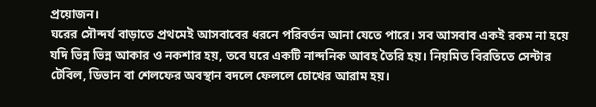প্রয়োজন।
ঘরের সৌন্দর্য বাড়াতে প্রথমেই আসবাবের ধরনে পরিবর্তন আনা যেতে পারে। সব আসবাব একই রকম না হয়ে যদি ভিন্ন ভিন্ন আকার ও নকশার হয়, তবে ঘরে একটি নান্দনিক আবহ তৈরি হয়। নিয়মিত বিরতিতে সেন্টার টেবিল, ডিভান বা শেলফের অবস্থান বদলে ফেললে চোখের আরাম হয়।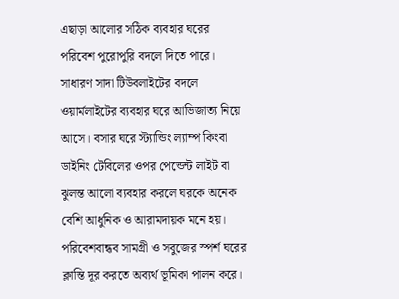এছাড়া আলোর সঠিক ব্যবহার ঘরের পরিবেশ পুরোপুরি বদলে দিতে পারে। সাধারণ সাদা টিউবলাইটের বদলে ওয়ার্মলাইটের ব্যবহার ঘরে আভিজাত্য নিয়ে আসে। বসার ঘরে স্ট্যান্ডিং ল্যাম্প কিংবা ডাইনিং টেবিলের ওপর পেন্ডেন্ট লাইট বা ঝুলন্ত আলো ব্যবহার করলে ঘরকে অনেক বেশি আধুনিক ও আরামদায়ক মনে হয়।
পরিবেশবান্ধব সামগ্রী ও সবুজের স্পর্শ ঘরের ক্লান্তি দূর করতে অব্যর্থ ভূমিকা পালন করে।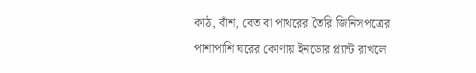কাঠ, বাঁশ, বেত বা পাথরের তৈরি জিনিসপত্রের পাশাপাশি ঘরের কোণায় ইনডোর প্ল্যান্ট রাখলে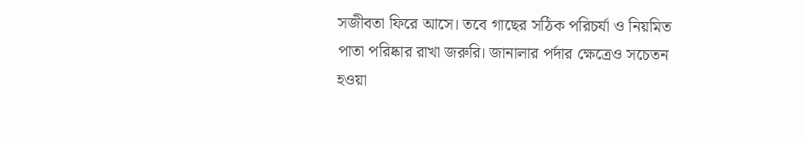সজীবতা ফিরে আসে। তবে গাছের সঠিক পরিচর্যা ও নিয়মিত পাতা পরিষ্কার রাখা জরুরি। জানালার পর্দার ক্ষেত্রেও সচেতন হওয়া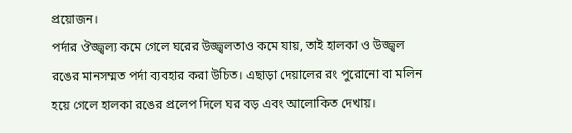প্রয়োজন।
পর্দার ঔজ্জ্বল্য কমে গেলে ঘরের উজ্জ্বলতাও কমে যায়, তাই হালকা ও উজ্জ্বল রঙের মানসম্মত পর্দা ব্যবহার করা উচিত। এছাড়া দেয়ালের রং পুরোনো বা মলিন হয়ে গেলে হালকা রঙের প্রলেপ দিলে ঘর বড় এবং আলোকিত দেখায়।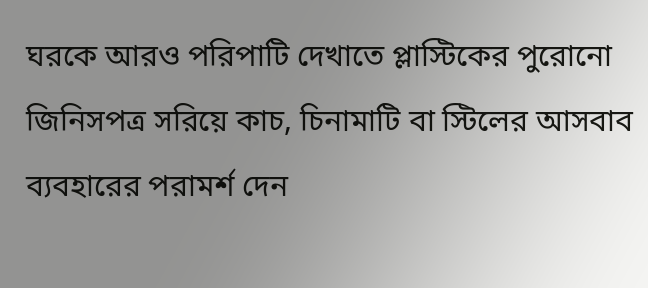ঘরকে আরও পরিপাটি দেখাতে প্লাস্টিকের পুরোনো জিনিসপত্র সরিয়ে কাচ, চিনামাটি বা স্টিলের আসবাব ব্যবহারের পরামর্শ দেন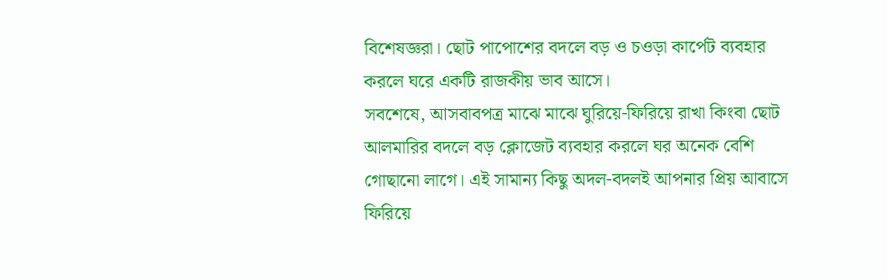বিশেষজ্ঞরা। ছোট পাপোশের বদলে বড় ও চওড়া কার্পেট ব্যবহার করলে ঘরে একটি রাজকীয় ভাব আসে।
সবশেষে, আসবাবপত্র মাঝে মাঝে ঘুরিয়ে-ফিরিয়ে রাখা কিংবা ছোট আলমারির বদলে বড় ক্লোজেট ব্যবহার করলে ঘর অনেক বেশি গোছানো লাগে। এই সামান্য কিছু অদল-বদলই আপনার প্রিয় আবাসে ফিরিয়ে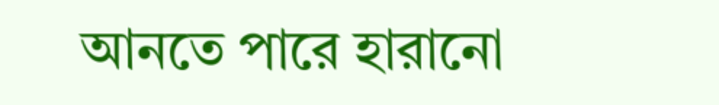আনতে পারে হারানো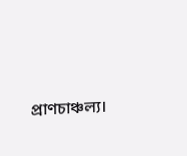প্রাণচাঞ্চল্য।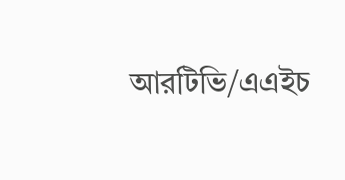আরটিভি/এএইচ